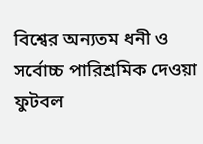বিশ্বের অন্যতম ধনী ও সর্বোচ্চ পারিশ্রমিক দেওয়া ফুটবল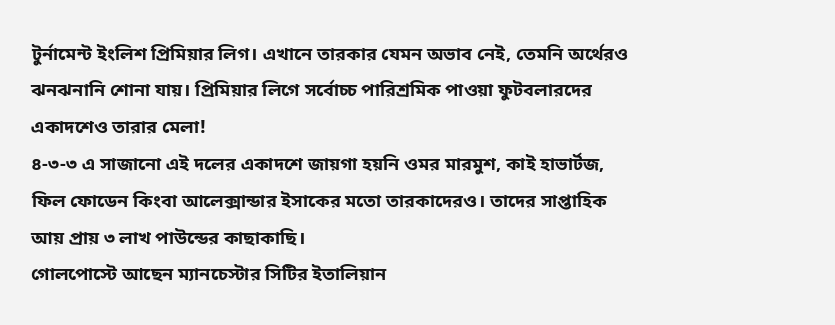টুর্নামেন্ট ইংলিশ প্রিমিয়ার লিগ। এখানে তারকার যেমন অভাব নেই, তেমনি অর্থেরও ঝনঝনানি শোনা যায়। প্রিমিয়ার লিগে সর্বোচ্চ পারিশ্রমিক পাওয়া ফুটবলারদের একাদশেও তারার মেলা!
৪-৩-৩ এ সাজানো এই দলের একাদশে জায়গা হয়নি ওমর মারমুশ, কাই হাভার্টজ, ফিল ফোডেন কিংবা আলেক্সান্ডার ইসাকের মতো তারকাদেরও। তাদের সাপ্তাহিক আয় প্রায় ৩ লাখ পাউন্ডের কাছাকাছি।
গোলপোস্টে আছেন ম্যানচেস্টার সিটির ইতালিয়ান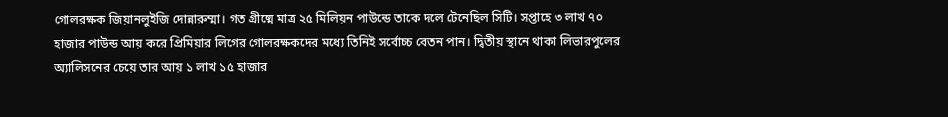গোলরক্ষক জিয়ানলুইজি দোন্নারুম্মা। গত গ্রীষ্মে মাত্র ২৫ মিলিয়ন পাউন্ডে তাকে দলে টেনেছিল সিটি। সপ্তাহে ৩ লাখ ৭০ হাজার পাউন্ড আয় করে প্রিমিয়ার লিগের গোলরক্ষকদের মধ্যে তিনিই সর্বোচ্চ বেতন পান। দ্বিতীয় স্থানে থাকা লিভারপুলের অ্যালিসনের চেয়ে তার আয় ১ লাখ ১৫ হাজার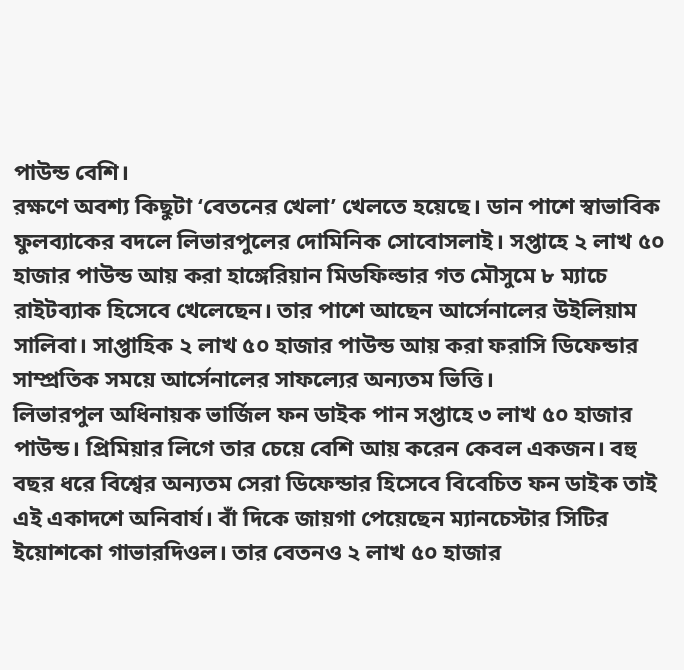পাউন্ড বেশি।
রক্ষণে অবশ্য কিছুটা ‘বেতনের খেলা’ খেলতে হয়েছে। ডান পাশে স্বাভাবিক ফুলব্যাকের বদলে লিভারপুলের দোমিনিক সোবোসলাই। সপ্তাহে ২ লাখ ৫০ হাজার পাউন্ড আয় করা হাঙ্গেরিয়ান মিডফিল্ডার গত মৌসুমে ৮ ম্যাচে রাইটব্যাক হিসেবে খেলেছেন। তার পাশে আছেন আর্সেনালের উইলিয়াম সালিবা। সাপ্তাহিক ২ লাখ ৫০ হাজার পাউন্ড আয় করা ফরাসি ডিফেন্ডার সাম্প্রতিক সময়ে আর্সেনালের সাফল্যের অন্যতম ভিত্তি।
লিভারপুল অধিনায়ক ভার্জিল ফন ডাইক পান সপ্তাহে ৩ লাখ ৫০ হাজার পাউন্ড। প্রিমিয়ার লিগে তার চেয়ে বেশি আয় করেন কেবল একজন। বহু বছর ধরে বিশ্বের অন্যতম সেরা ডিফেন্ডার হিসেবে বিবেচিত ফন ডাইক তাই এই একাদশে অনিবার্য। বাঁ দিকে জায়গা পেয়েছেন ম্যানচেস্টার সিটির ইয়োশকো গাভারদিওল। তার বেতনও ২ লাখ ৫০ হাজার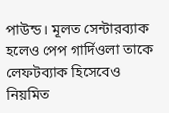পাউন্ড। মূলত সেন্টারব্যাক হলেও পেপ গার্দিওলা তাকে লেফটব্যাক হিসেবেও নিয়মিত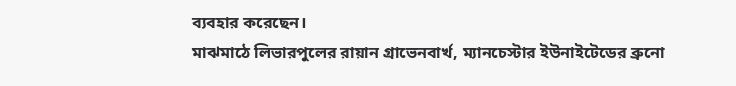ব্যবহার করেছেন।
মাঝমাঠে লিভারপুলের রায়ান গ্রাভেনবার্খ, ম্যানচেস্টার ইউনাইটেডের ব্রুনো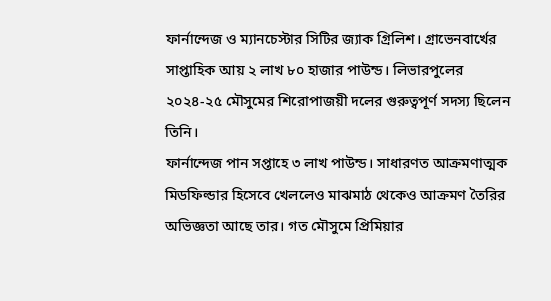ফার্নান্দেজ ও ম্যানচেস্টার সিটির জ্যাক গ্রিলিশ। গ্রাভেনবার্খের সাপ্তাহিক আয় ২ লাখ ৮০ হাজার পাউন্ড। লিভারপুলের ২০২৪-২৫ মৌসুমের শিরোপাজয়ী দলের গুরুত্বপূর্ণ সদস্য ছিলেন তিনি।
ফার্নান্দেজ পান সপ্তাহে ৩ লাখ পাউন্ড। সাধারণত আক্রমণাত্মক মিডফিল্ডার হিসেবে খেললেও মাঝমাঠ থেকেও আক্রমণ তৈরির অভিজ্ঞতা আছে তার। গত মৌসুমে প্রিমিয়ার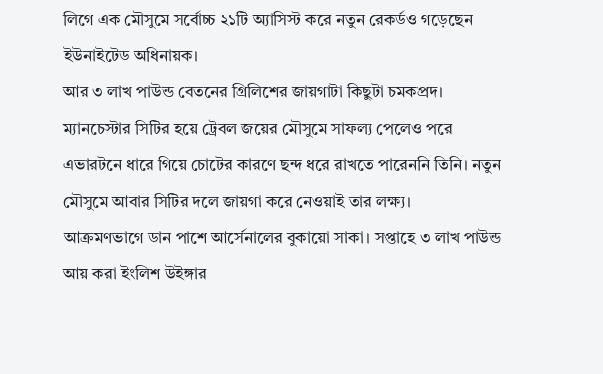লিগে এক মৌসুমে সর্বোচ্চ ২১টি অ্যাসিস্ট করে নতুন রেকর্ডও গড়েছেন ইউনাইটেড অধিনায়ক।
আর ৩ লাখ পাউন্ড বেতনের গ্রিলিশের জায়গাটা কিছুটা চমকপ্রদ। ম্যানচেস্টার সিটির হয়ে ট্রেবল জয়ের মৌসুমে সাফল্য পেলেও পরে এভারটনে ধারে গিয়ে চোটের কারণে ছন্দ ধরে রাখতে পারেননি তিনি। নতুন মৌসুমে আবার সিটির দলে জায়গা করে নেওয়াই তার লক্ষ্য।
আক্রমণভাগে ডান পাশে আর্সেনালের বুকায়ো সাকা। সপ্তাহে ৩ লাখ পাউন্ড আয় করা ইংলিশ উইঙ্গার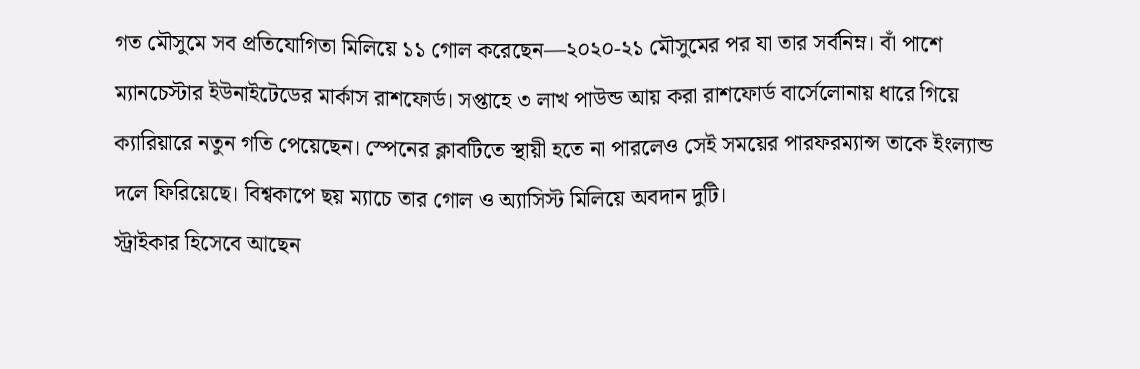গত মৌসুমে সব প্রতিযোগিতা মিলিয়ে ১১ গোল করেছেন—২০২০-২১ মৌসুমের পর যা তার সর্বনিম্ন। বাঁ পাশে ম্যানচেস্টার ইউনাইটেডের মার্কাস রাশফোর্ড। সপ্তাহে ৩ লাখ পাউন্ড আয় করা রাশফোর্ড বার্সেলোনায় ধারে গিয়ে ক্যারিয়ারে নতুন গতি পেয়েছেন। স্পেনের ক্লাবটিতে স্থায়ী হতে না পারলেও সেই সময়ের পারফরম্যান্স তাকে ইংল্যান্ড দলে ফিরিয়েছে। বিশ্বকাপে ছয় ম্যাচে তার গোল ও অ্যাসিস্ট মিলিয়ে অবদান দুটি।
স্ট্রাইকার হিসেবে আছেন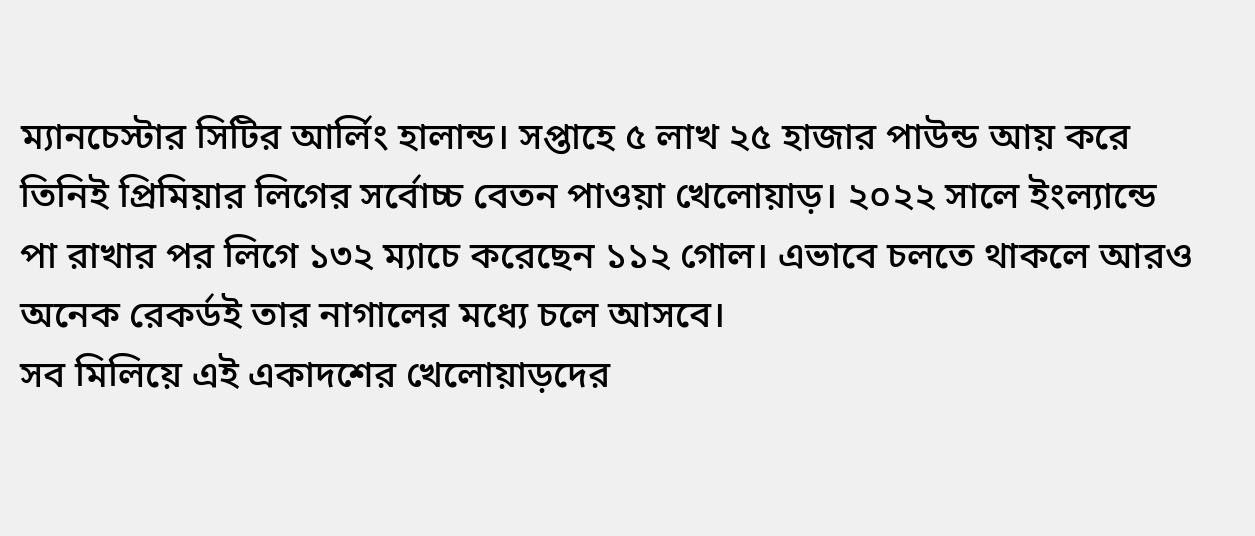ম্যানচেস্টার সিটির আর্লিং হালান্ড। সপ্তাহে ৫ লাখ ২৫ হাজার পাউন্ড আয় করে তিনিই প্রিমিয়ার লিগের সর্বোচ্চ বেতন পাওয়া খেলোয়াড়। ২০২২ সালে ইংল্যান্ডে পা রাখার পর লিগে ১৩২ ম্যাচে করেছেন ১১২ গোল। এভাবে চলতে থাকলে আরও অনেক রেকর্ডই তার নাগালের মধ্যে চলে আসবে।
সব মিলিয়ে এই একাদশের খেলোয়াড়দের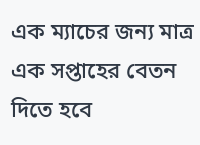এক ম্যাচের জন্য মাত্র এক সপ্তাহের বেতন দিতে হবে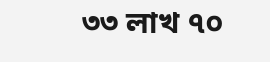৩৩ লাখ ৭০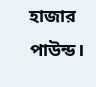হাজার পাউন্ড।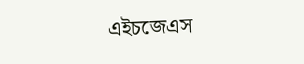এইচজেএস